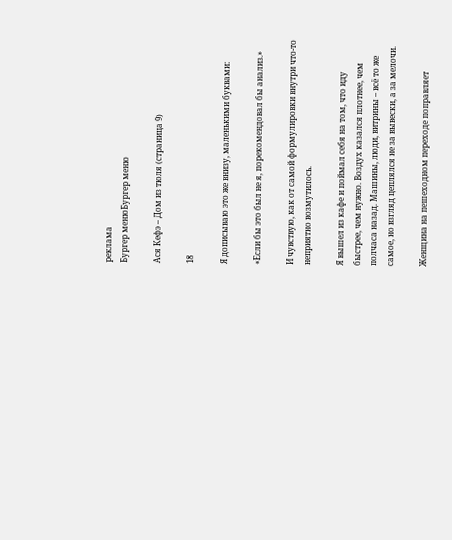реклама
Бургер менюБургер меню

Ася Кефэ – Дом из тюля (страница 9)

18

Я дописываю это же внизу, маленькими буквами:

«Если бы это был не я, порекомендовал бы анализ.»

И чувствую, как от самой формулировки внутри что‑то неприятно возмутилось.

Я вышел из кафе и поймал себя на том, что иду быстрее, чем нужно. Воздух казался плотнее, чем полчаса назад. Машины, люди, витрины – всё то же самое, но взгляд цеплялся не за вывески, а за мелочи.

Женщина на пешеходном переходе поправляет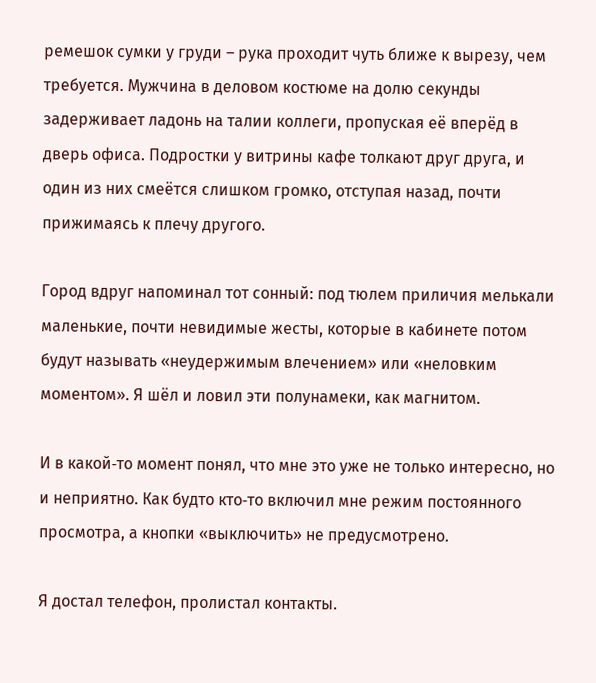ремешок сумки у груди – рука проходит чуть ближе к вырезу, чем требуется. Мужчина в деловом костюме на долю секунды задерживает ладонь на талии коллеги, пропуская её вперёд в дверь офиса. Подростки у витрины кафе толкают друг друга, и один из них смеётся слишком громко, отступая назад, почти прижимаясь к плечу другого.

Город вдруг напоминал тот сонный: под тюлем приличия мелькали маленькие, почти невидимые жесты, которые в кабинете потом будут называть «неудержимым влечением» или «неловким моментом». Я шёл и ловил эти полунамеки, как магнитом.

И в какой‑то момент понял, что мне это уже не только интересно, но и неприятно. Как будто кто‑то включил мне режим постоянного просмотра, а кнопки «выключить» не предусмотрено.

Я достал телефон, пролистал контакты.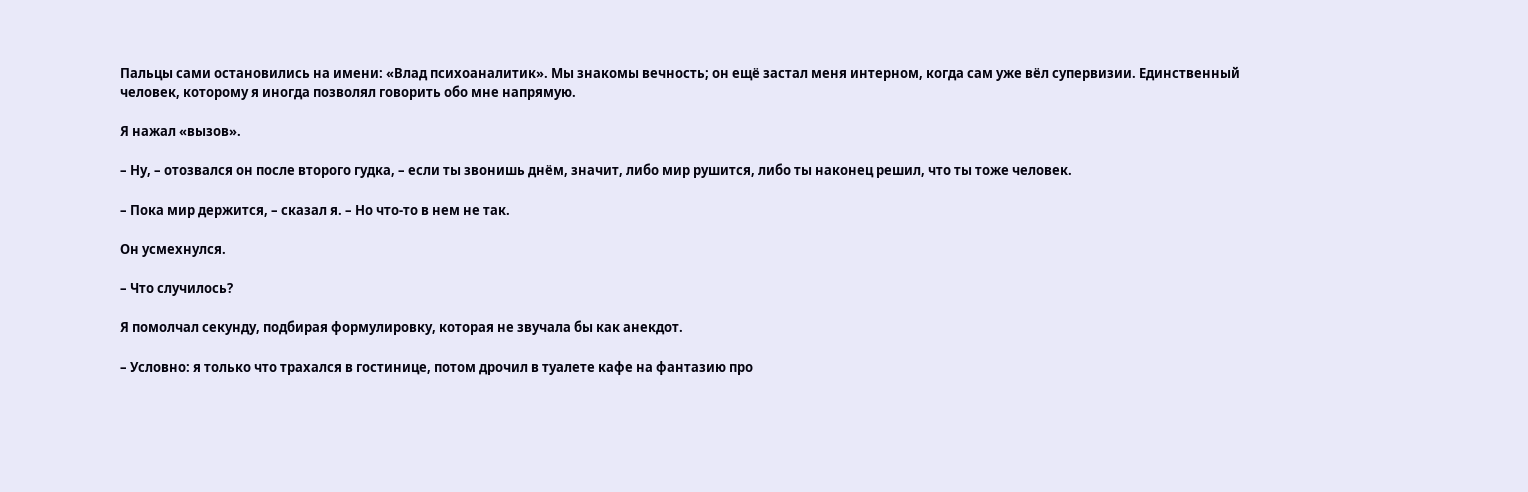Пальцы сами остановились на имени: «Влад психоаналитик». Мы знакомы вечность; он ещё застал меня интерном, когда сам уже вёл супервизии. Единственный человек, которому я иногда позволял говорить обо мне напрямую.

Я нажал «вызов».

– Ну, – отозвался он после второго гудка, – если ты звонишь днём, значит, либо мир рушится, либо ты наконец решил, что ты тоже человек.

– Пока мир держится, – сказал я. – Но что-то в нем не так.

Он усмехнулся.

– Что случилось?

Я помолчал секунду, подбирая формулировку, которая не звучала бы как анекдот.

– Условно: я только что трахался в гостинице, потом дрочил в туалете кафе на фантазию про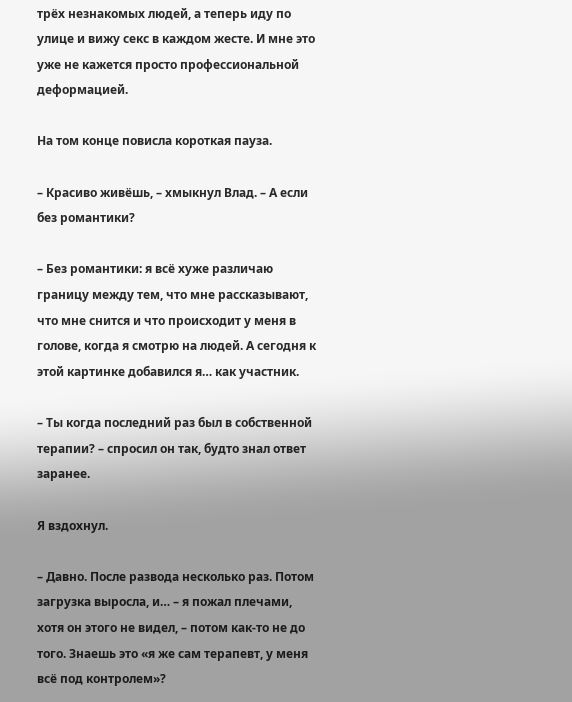трёх незнакомых людей, а теперь иду по улице и вижу секс в каждом жесте. И мне это уже не кажется просто профессиональной деформацией.

На том конце повисла короткая пауза.

– Красиво живёшь, – хмыкнул Влад. – А если без романтики?

– Без романтики: я всё хуже различаю границу между тем, что мне рассказывают, что мне снится и что происходит у меня в голове, когда я смотрю на людей. А сегодня к этой картинке добавился я… как участник.

– Ты когда последний раз был в собственной терапии? – спросил он так, будто знал ответ заранее.

Я вздохнул.

– Давно. После развода несколько раз. Потом загрузка выросла, и… – я пожал плечами, хотя он этого не видел, – потом как‑то не до того. Знаешь это «я же сам терапевт, у меня всё под контролем»?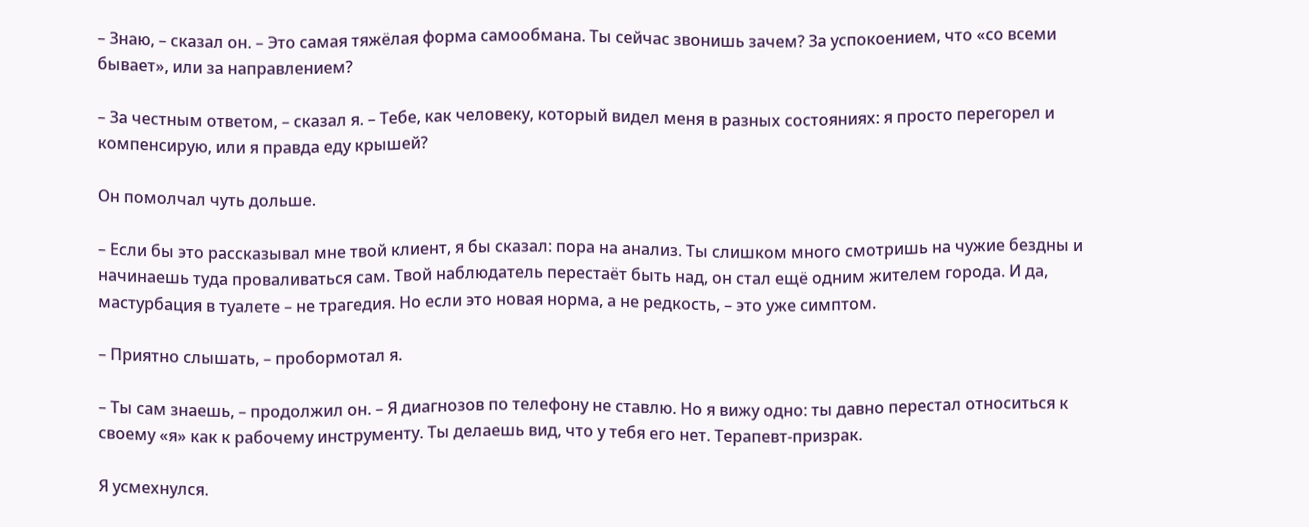– Знаю, – сказал он. – Это самая тяжёлая форма самообмана. Ты сейчас звонишь зачем? За успокоением, что «со всеми бывает», или за направлением?

– За честным ответом, – сказал я. – Тебе, как человеку, который видел меня в разных состояниях: я просто перегорел и компенсирую, или я правда еду крышей?

Он помолчал чуть дольше.

– Если бы это рассказывал мне твой клиент, я бы сказал: пора на анализ. Ты слишком много смотришь на чужие бездны и начинаешь туда проваливаться сам. Твой наблюдатель перестаёт быть над, он стал ещё одним жителем города. И да, мастурбация в туалете – не трагедия. Но если это новая норма, а не редкость, – это уже симптом.

– Приятно слышать, – пробормотал я.

– Ты сам знаешь, – продолжил он. – Я диагнозов по телефону не ставлю. Но я вижу одно: ты давно перестал относиться к своему «я» как к рабочему инструменту. Ты делаешь вид, что у тебя его нет. Терапевт‑призрак.

Я усмехнулся.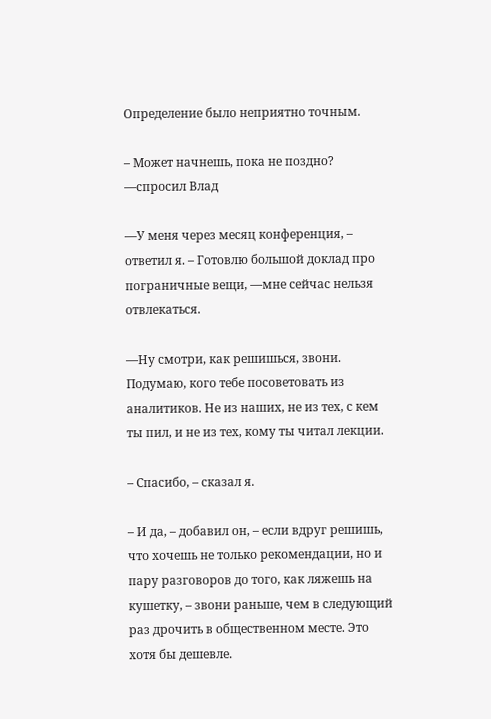Определение было неприятно точным.

– Может начнешь, пока не поздно? —спросил Влад

—У меня через месяц конференция, – ответил я. – Готовлю большой доклад про пограничные вещи, —мне сейчас нельзя отвлекаться.

—Ну смотри, как решишься, звони. Подумаю, кого тебе посоветовать из аналитиков. Не из наших, не из тех, с кем ты пил, и не из тех, кому ты читал лекции.

– Спасибо, – сказал я.

– И да, – добавил он, – если вдруг решишь, что хочешь не только рекомендации, но и пару разговоров до того, как ляжешь на кушетку, – звони раньше, чем в следующий раз дрочить в общественном месте. Это хотя бы дешевле.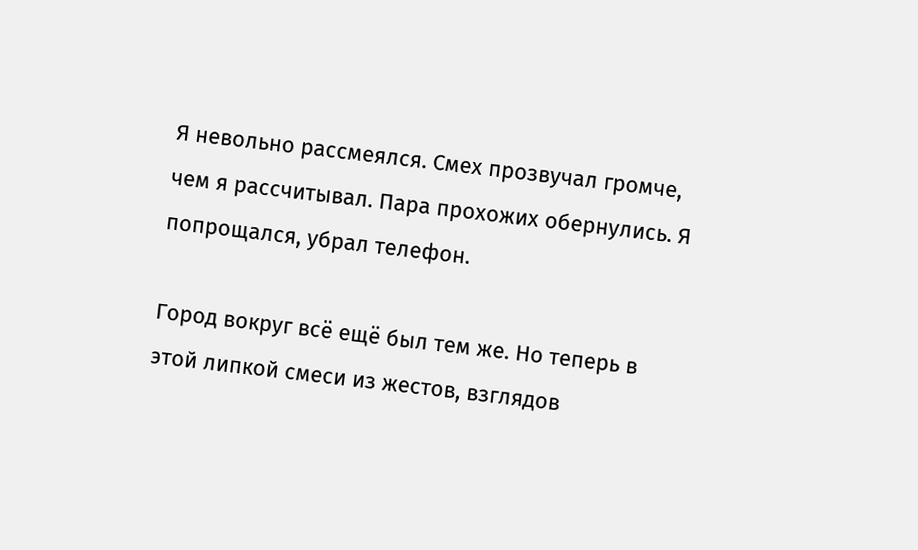Я невольно рассмеялся. Смех прозвучал громче, чем я рассчитывал. Пара прохожих обернулись. Я попрощался, убрал телефон.

Город вокруг всё ещё был тем же. Но теперь в этой липкой смеси из жестов, взглядов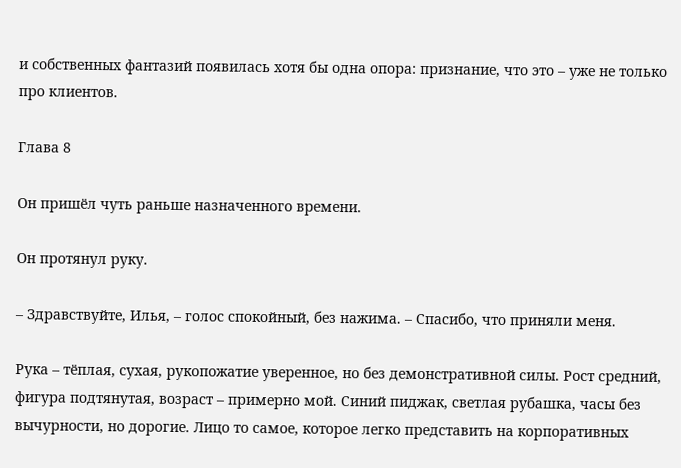и собственных фантазий появилась хотя бы одна опора: признание, что это – уже не только про клиентов.

Глава 8

Он пришёл чуть раньше назначенного времени.

Он протянул руку.

– Здравствуйте, Илья, – голос спокойный, без нажима. – Спасибо, что приняли меня.

Рука – тёплая, сухая, рукопожатие уверенное, но без демонстративной силы. Рост средний, фигура подтянутая, возраст – примерно мой. Синий пиджак, светлая рубашка, часы без вычурности, но дорогие. Лицо то самое, которое легко представить на корпоративных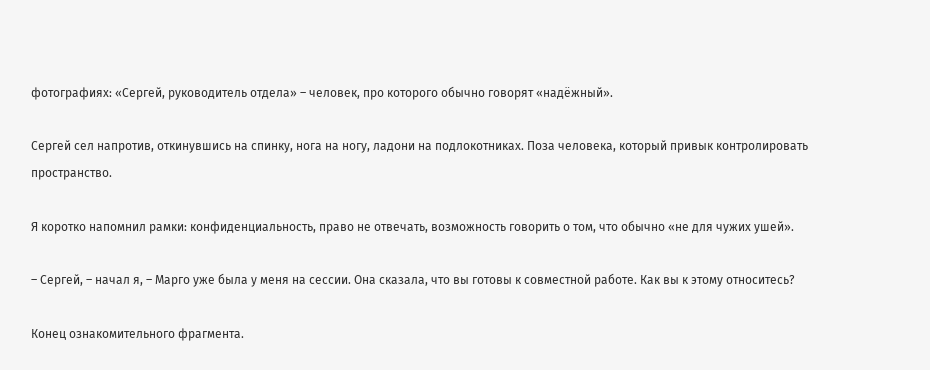фотографиях: «Сергей, руководитель отдела» – человек, про которого обычно говорят «надёжный».

Сергей сел напротив, откинувшись на спинку, нога на ногу, ладони на подлокотниках. Поза человека, который привык контролировать пространство.

Я коротко напомнил рамки: конфиденциальность, право не отвечать, возможность говорить о том, что обычно «не для чужих ушей».

– Сергей, – начал я, – Марго уже была у меня на сессии. Она сказала, что вы готовы к совместной работе. Как вы к этому относитесь?

Конец ознакомительного фрагмента.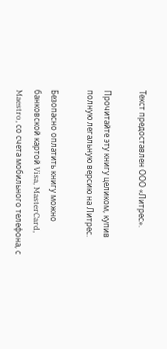Текст предоставлен ООО «Литрес».

Прочитайте эту книгу целиком, купив полную легальную версию на Литрес.

Безопасно оплатить книгу можно банковской картой Visa, MasterCard, Maestro, со счета мобильного телефона, с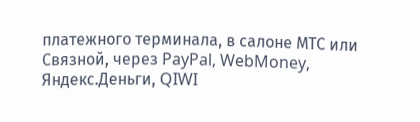платежного терминала, в салоне МТС или Связной, через PayPal, WebMoney, Яндекс.Деньги, QIWI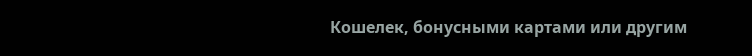Кошелек, бонусными картами или другим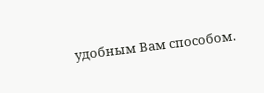удобным Вам способом.